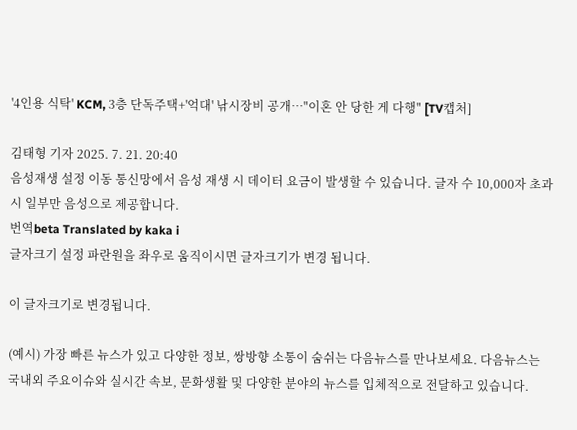'4인용 식탁' KCM, 3층 단독주택+'억대' 낚시장비 공개…"이혼 안 당한 게 다행" [TV캡처]

김태형 기자 2025. 7. 21. 20:40
음성재생 설정 이동 통신망에서 음성 재생 시 데이터 요금이 발생할 수 있습니다. 글자 수 10,000자 초과 시 일부만 음성으로 제공합니다.
번역beta Translated by kaka i
글자크기 설정 파란원을 좌우로 움직이시면 글자크기가 변경 됩니다.

이 글자크기로 변경됩니다.

(예시) 가장 빠른 뉴스가 있고 다양한 정보, 쌍방향 소통이 숨쉬는 다음뉴스를 만나보세요. 다음뉴스는 국내외 주요이슈와 실시간 속보, 문화생활 및 다양한 분야의 뉴스를 입체적으로 전달하고 있습니다.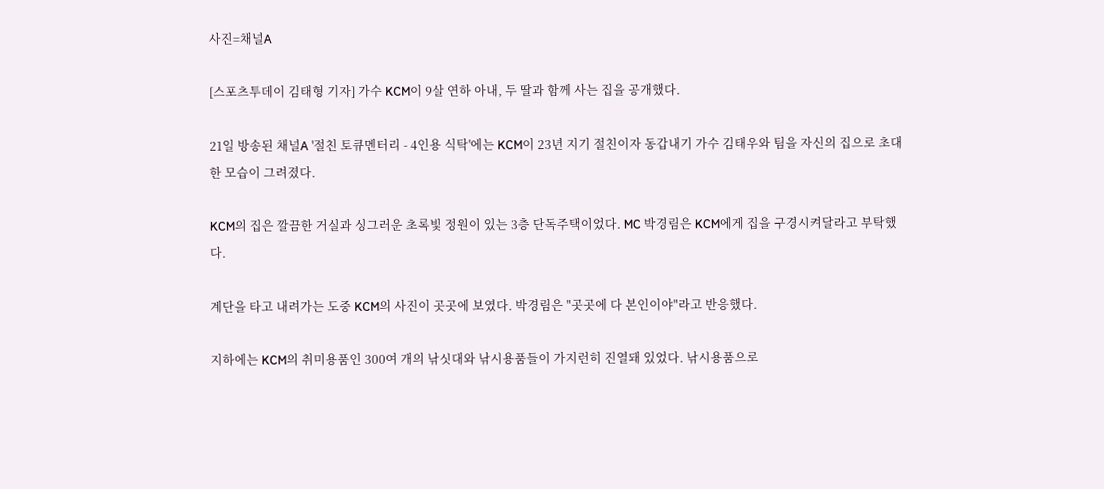사진=채널A

[스포츠투데이 김태형 기자] 가수 KCM이 9살 연하 아내, 두 딸과 함께 사는 집을 공개했다.

21일 방송된 채널A '절친 토큐멘터리 - 4인용 식탁'에는 KCM이 23년 지기 절친이자 동갑내기 가수 김태우와 팀을 자신의 집으로 초대한 모습이 그려졌다.

KCM의 집은 깔끔한 거실과 싱그러운 초록빛 정원이 있는 3층 단독주택이었다. MC 박경림은 KCM에게 집을 구경시켜달라고 부탁했다.

계단을 타고 내려가는 도중 KCM의 사진이 곳곳에 보였다. 박경림은 "곳곳에 다 본인이야"라고 반응했다.

지하에는 KCM의 취미용품인 300여 개의 낚싯대와 낚시용품들이 가지런히 진열돼 있었다. 낚시용품으로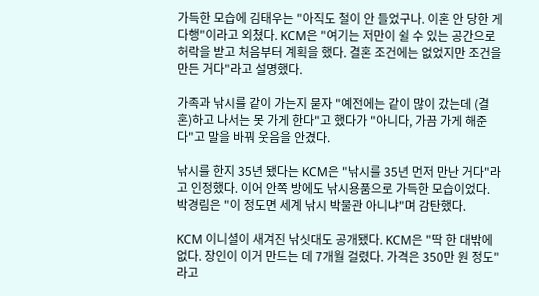가득한 모습에 김태우는 "아직도 철이 안 들었구나. 이혼 안 당한 게 다행"이라고 외쳤다. KCM은 "여기는 저만이 쉴 수 있는 공간으로 허락을 받고 처음부터 계획을 했다. 결혼 조건에는 없었지만 조건을 만든 거다"라고 설명했다.

가족과 낚시를 같이 가는지 묻자 "예전에는 같이 많이 갔는데 (결혼)하고 나서는 못 가게 한다"고 했다가 "아니다, 가끔 가게 해준다"고 말을 바꿔 웃음을 안겼다.

낚시를 한지 35년 됐다는 KCM은 "낚시를 35년 먼저 만난 거다"라고 인정했다. 이어 안쪽 방에도 낚시용품으로 가득한 모습이었다. 박경림은 "이 정도면 세계 낚시 박물관 아니냐"며 감탄했다.

KCM 이니셜이 새겨진 낚싯대도 공개됐다. KCM은 "딱 한 대밖에 없다. 장인이 이거 만드는 데 7개월 걸렸다. 가격은 350만 원 정도"라고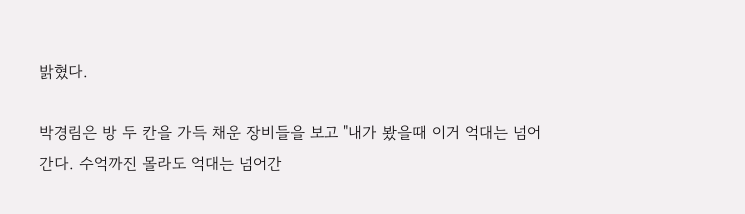밝혔다.

박경림은 방 두 칸을 가득 채운 장비들을 보고 "내가 봤을때 이거 억대는 넘어간다. 수억까진 몰라도 억대는 넘어간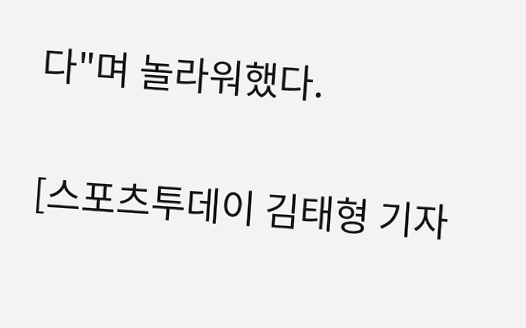다"며 놀라워했다.

[스포츠투데이 김태형 기자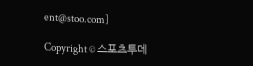ent@stoo.com]

Copyright © 스포츠투데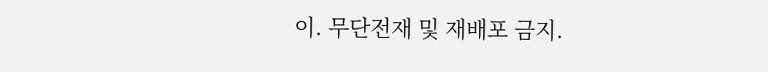이. 무단전재 및 재배포 금지.